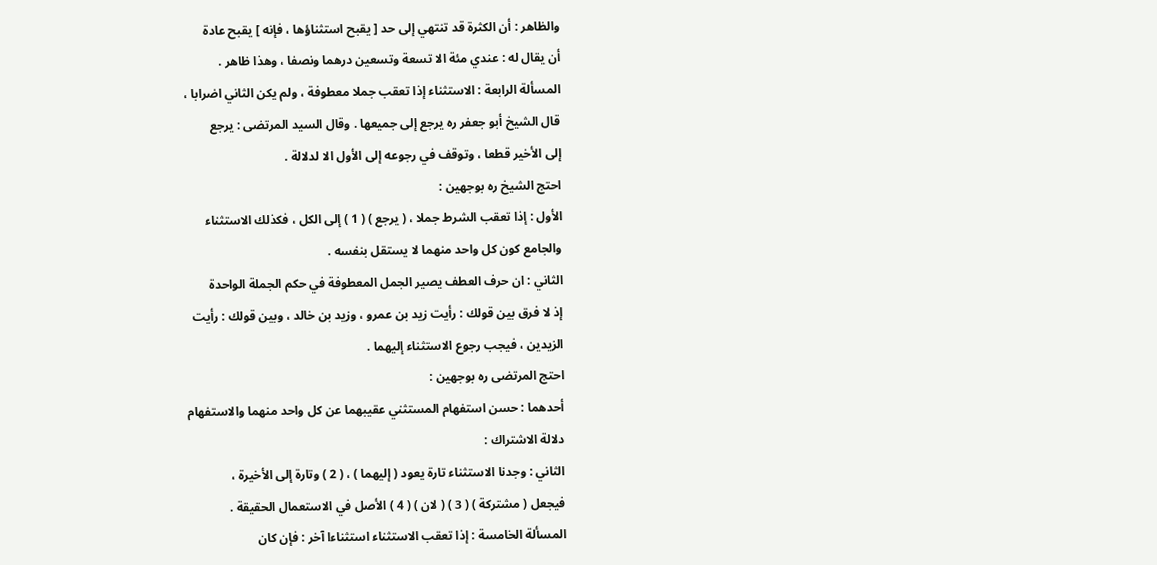والظاهر : أن الكثرة قد تنتهي إلى حد [ يقبح استثناؤها ، فإنه ] يقبح عادة
أن يقال له : عندي مئة الا تسعة وتسعين درهما ونصفا ، وهذا ظاهر .
المسألة الرابعة : الاستثناء إذا تعقب جملا معطوفة ، ولم يكن الثاني اضرابا ،
قال الشيخ أبو جعفر ره يرجع إلى جميعها . وقال السيد المرتضى : يرجع
إلى الأخير قطعا ، وتوقف في رجوعه إلى الأول الا لدلالة .
احتج الشيخ ره بوجهين :
الأول : إذا تعقب الشرط جملا ، ( يرجع ) ( 1 ) إلى الكل ، فكذلك الاستثناء
والجامع كون كل واحد منهما لا يستقل بنفسه .
الثاني : ان حرف العطف يصير الجمل المعطوفة في حكم الجملة الواحدة
إذ لا فرق بين قولك : رأيت زيد بن عمرو ، وزيد بن خالد ، وبين قولك : رأيت
الزيدين ، فيجب رجوع الاستثناء إليهما .
احتج المرتضى ره بوجهين :
أحدهما : حسن استفهام المستثني عقيبهما عن كل واحد منهما والاستفهام
دلالة الاشتراك :
الثاني : وجدنا الاستثناء تارة يعود ( إليهما ) ، ( 2 ) وتارة إلى الأخيرة ،
فيجعل ( مشتركة ) ( 3 ) ( لان ) ( 4 ) الأصل في الاستعمال الحقيقة .
المسألة الخامسة : إذا تعقب الاستثناء استثناءا آخر : فإن كان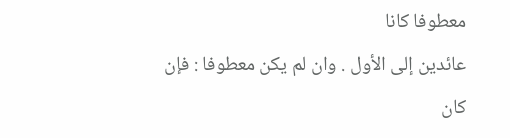معطوفا كانا
عائدين إلى الأول . وان لم يكن معطوفا : فإن كان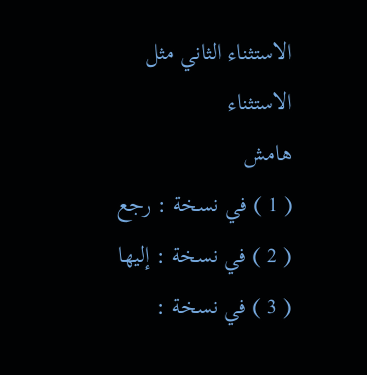الاستثناء الثاني مثل الاستثناء
هامش
( 1 ) في نسخة : رجع
( 2 ) في نسخة : إليها
( 3 ) في نسخة :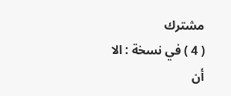مشترك
( 4 ) في نسخة : الا أن